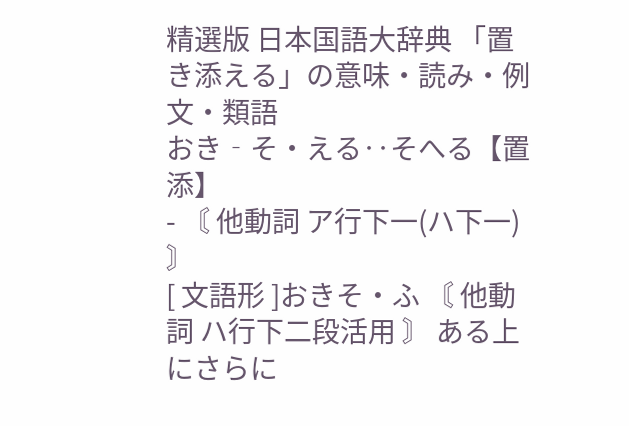精選版 日本国語大辞典 「置き添える」の意味・読み・例文・類語
おき‐そ・える‥そへる【置添】
- 〘 他動詞 ア行下一(ハ下一) 〙
[ 文語形 ]おきそ・ふ 〘 他動詞 ハ行下二段活用 〙 ある上にさらに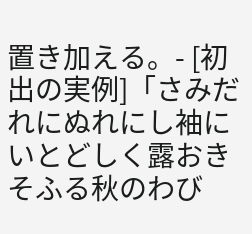置き加える。- [初出の実例]「さみだれにぬれにし袖にいとどしく露おきそふる秋のわび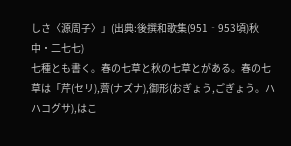しさ〈源周子〉」(出典:後撰和歌集(951‐953頃)秋中・二七七)
七種とも書く。春の七草と秋の七草とがある。春の七草は「芹(セリ),薺(ナズナ),御形(おぎょう,ごぎょう。ハハコグサ),はこ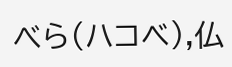べら(ハコベ),仏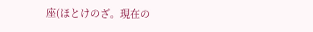座(ほとけのざ。現在の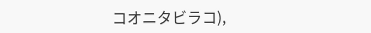コオニタビラコ),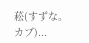菘(すずな。カブ)...